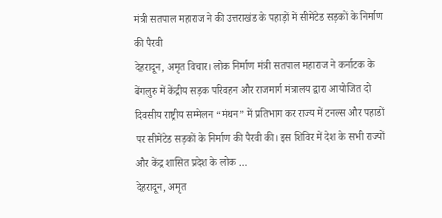मंत्री सतपाल महाराज ने की उत्तराखंड के पहाड़ों में सीमेंटेड सड़कों के निर्माण की पैरवी
देहरादून, अमृत विचार। लोक निर्माण मंत्री सतपाल महाराज ने कर्नाटक के बेंगलुरु में केंद्रीय सड़क परिवहन और राजमार्ग मंत्रालय द्वारा आयोजित दो दिवसीय राष्ट्रीय सम्मेलन “मंथन” में प्रतिभाग कर राज्य में टनल्स और पहाडों पर सीमेंटेड सड़कों के निर्माण की पैरवी की। इस शिविर में देश के सभी राज्यों और केंद्र शासित प्रदेश के लोक …
देहरादून, अमृत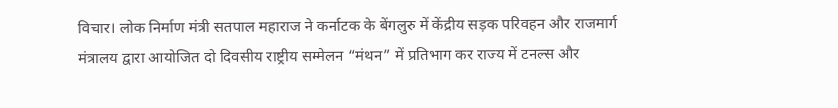विचार। लोक निर्माण मंत्री सतपाल महाराज ने कर्नाटक के बेंगलुरु में केंद्रीय सड़क परिवहन और राजमार्ग मंत्रालय द्वारा आयोजित दो दिवसीय राष्ट्रीय सम्मेलन “मंथन” में प्रतिभाग कर राज्य में टनल्स और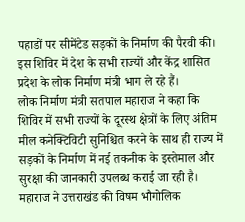पहाडों पर सीमेंटेड सड़कों के निर्माण की पैरवी की। इस शिविर में देश के सभी राज्यों और केंद्र शासित प्रदेश के लोक निर्माण मंत्री भाग ले रहे हैं।
लोक निर्माण मंत्री सतपाल महाराज ने कहा कि शिविर में सभी राज्यों के दूरस्थ क्षेत्रों के लिए अंतिम मील कनेक्टिविटी सुनिश्चित करने के साथ ही राज्य में सड़कों के निर्माण में नई तकनीक के इस्तेमाल और सुरक्षा की जानकारी उपलब्ध कराई जा रही है।
महाराज ने उत्तराखंड की विषम भौगोलिक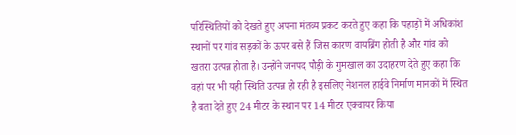परिस्थितियों को देखते हुए अपना मंतव्य प्रकट करते हुए कहा कि पहाड़ों में अधिकांश स्थानों पर गांव सड़कों के ऊपर बसे हैं जिस कारण वायब्रिंग होती है और गांव को खतरा उत्पन्न होता है। उन्होंने जनपद पौड़ी के गुमखाल का उदाहरण देते हुए कहा कि वहां पर भी यही स्थिति उत्पन्न हो रही है इसलिए नेशनल हाईवे निर्माण मानकों में स्थित है बता देते हुए 24 मीटर के स्थान पर 14 मीटर एक्वायर किया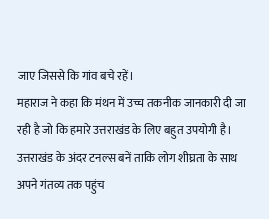जाए जिससे कि गांव बचे रहें।
महाराज ने कहा कि मंथन में उच्च तकनीक जानकारी दी जा रही है जो कि हमारे उत्तराखंड के लिए बहुत उपयोगी है। उत्तराखंड के अंदर टनल्स बनें ताकि लोग शीघ्रता के साथ अपने गंतव्य तक पहुंच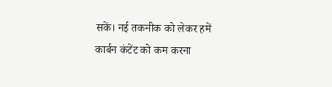सकें। नई तकनीक को लेकर हमें कार्बन कंटेंट को कम करना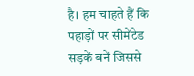है। हम चाहते हैं कि पहाड़ों पर सीमेंटेड सड़कें बनें जिससे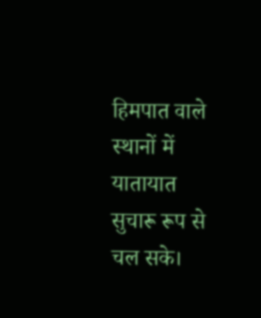हिमपात वाले स्थानों में यातायात सुचारू रूप से चल सके।